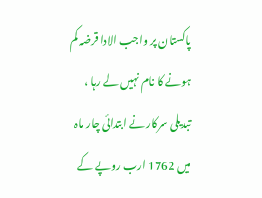پاکستان پر واجب الادا قرضہ کم ہونے کا نام نہیں لے رہا ، تبدیلی سرکار نے ابتدائی چار ماہ میں 1762 ارب روپے کے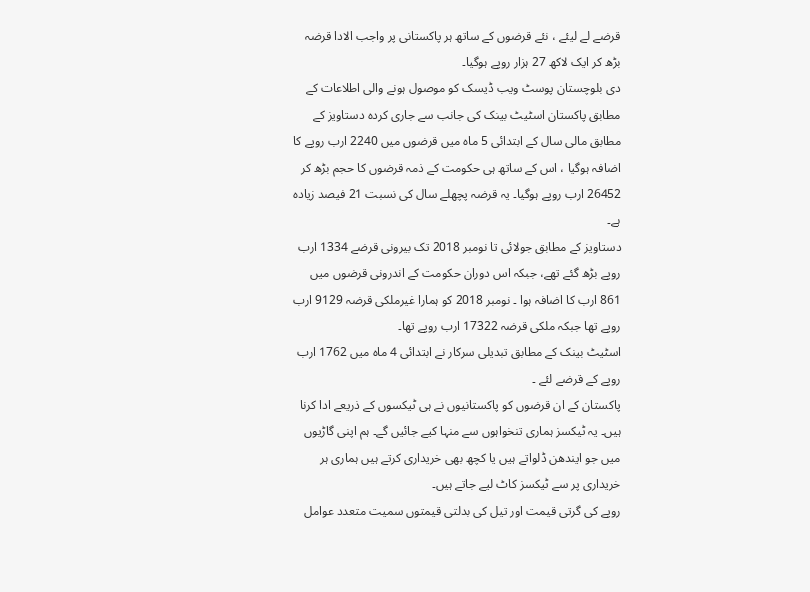قرضے لے لیئے ، نئے قرضوں کے ساتھ ہر پاکستانی پر واجب الادا قرضہ بڑھ کر ایک لاکھ 27 ہزار روپے ہوگیا۔
دی بلوچستان پوسٹ ویب ڈیسک کو موصول ہونے والی اطلاعات کے مطابق پاکستان اسٹیٹ بینک کی جانب سے جاری کردہ دستاویز کے مطابق مالی سال کے ابتدائی 5 ماہ میں قرضوں میں 2240 ارب روپے کا اضافہ ہوگیا ، اس کے ساتھ ہی حکومت کے ذمہ قرضوں کا حجم بڑھ کر 26452 ارب روپے ہوگیا۔ یہ قرضہ پچھلے سال کی نسبت 21 فیصد زیادہ ہے۔
دستاویز کے مطابق جولائی تا نومبر 2018 تک بیرونی قرضے 1334 ارب روپے بڑھ گئے تھے، جبکہ اس دوران حکومت کے اندرونی قرضوں میں 861 ارب کا اضافہ ہوا ۔ نومبر 2018 کو ہمارا غیرملکی قرضہ 9129 ارب روپے تھا جبکہ ملکی قرضہ 17322 ارب روپے تھا۔
اسٹیٹ بینک کے مطابق تبدیلی سرکار نے ابتدائی 4 ماہ میں 1762 ارب روپے کے قرضے لئے ۔
پاکستان کے ان قرضوں کو پاکستانیوں نے ہی ٹیکسوں کے ذریعے ادا کرنا ہیں۔ یہ ٹیکسز ہماری تنخواہوں سے منہا کیے جائیں گے۔ ہم اپنی گاڑیوں میں جو ایندھن ڈلواتے ہیں یا کچھ بھی خریداری کرتے ہیں ہماری ہر خریداری پر سے ٹیکسز کاٹ لیے جاتے ہیں۔
روپے کی گرتی قیمت اور تیل کی بدلتی قیمتوں سمیت متعدد عوامل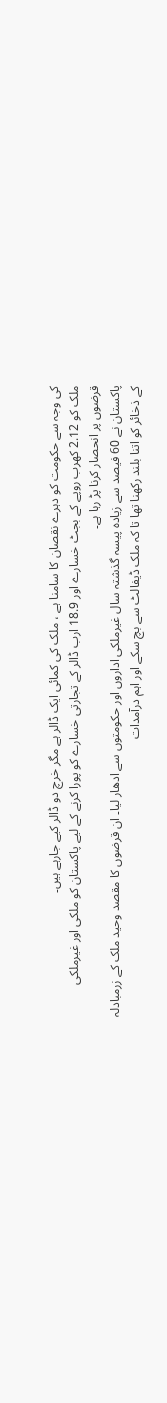کی وجہ سے حکومت کو دہرے نقصان کا سامنا ہے ، ملک کی کمائی ایک ڈالر ہے مگر خرچ دو ڈالر کیے جارہے ہیں۔
ملک کو 2.12 کھرب روپے کے بجٹ خسارے اور 18.9 ارب ڈالر کے تجارتی خسارے کو پورا کرنے کے لیے پاکستان کو ملکی اور غیرملکی قرضوں پر انحصار کرنا پڑ رہا ہے۔
پاکستان نے 60 فیصد سے زیادہ پیسہ گذشتہ سال غیرملکی اداروں اور حکومتوں سے ادھار لیا۔ ان قرضوں کا مقصد وحید ملک کے زرمبادلہ کے ذخائر کو اتنا بلند رکھنا تھا تا کہ ملک ڈیفالٹ سے بچ سکے اور اہم درآمدات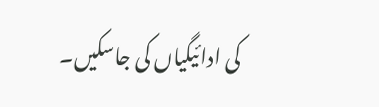کی ادائیگیاں کی جاسکیں۔